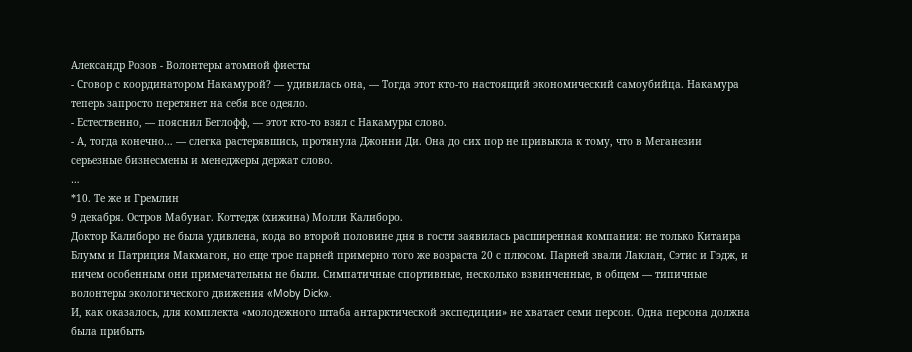Александр Розов - Волонтеры атомной фиесты
- Сговор с координатором Накамурой? — удивилась она, — Тогда этот кто-то настоящий экономический самоубийца. Накамура теперь запросто перетянет на себя все одеяло.
- Естественно, — пояснил Беглофф, — этот кто-то взял с Накамуры слово.
- А, тогда конечно… — слегка растерявшись, протянула Джонни Ди. Она до сих пор не привыкла к тому, что в Меганезии серьезные бизнесмены и менеджеры держат слово.
…
*10. Те же и Гремлин
9 декабря. Остров Мабуиаг. Коттедж (хижина) Молли Калиборо.
Доктор Калиборо не была удивлена, кода во второй половине дня в гости заявилась расширенная компания: не только Китаира Блумм и Патриция Макмагон, но еще трое парней примерно того же возраста 20 с плюсом. Парней звали Лаклан, Сэтис и Гэдж, и ничем особенным они примечательны не были. Симпатичные спортивные, несколько взвинченные, в общем — типичные волонтеры экологического движения «Moby Dick».
И, как оказалось, для комплекта «молодежного штаба антарктической экспедиции» не хватает семи персон. Одна персона должна была прибыть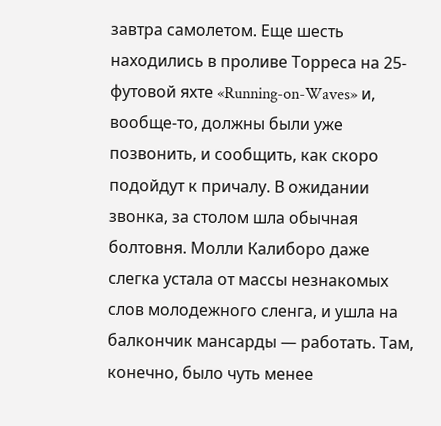завтра самолетом. Еще шесть находились в проливе Торреса на 25-футовой яхте «Running-on-Waves» и, вообще-то, должны были уже позвонить, и сообщить, как скоро подойдут к причалу. В ожидании звонка, за столом шла обычная болтовня. Молли Калиборо даже слегка устала от массы незнакомых слов молодежного сленга, и ушла на балкончик мансарды — работать. Там, конечно, было чуть менее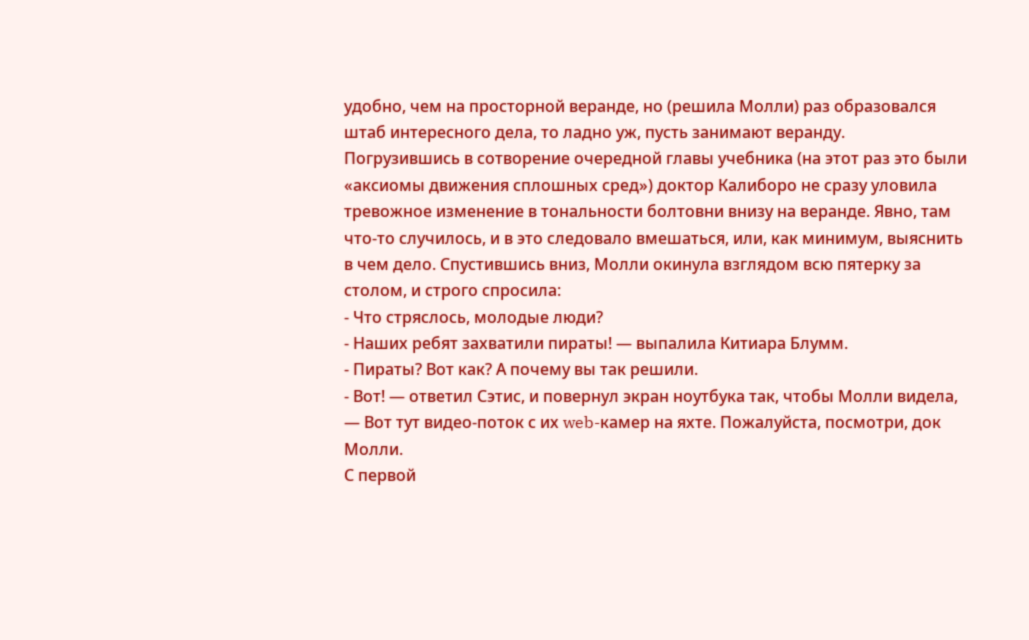удобно, чем на просторной веранде, но (решила Молли) раз образовался штаб интересного дела, то ладно уж, пусть занимают веранду.
Погрузившись в сотворение очередной главы учебника (на этот раз это были «аксиомы движения сплошных сред») доктор Калиборо не сразу уловила тревожное изменение в тональности болтовни внизу на веранде. Явно, там что-то случилось, и в это следовало вмешаться, или, как минимум, выяснить в чем дело. Спустившись вниз, Молли окинула взглядом всю пятерку за столом, и строго спросила:
- Что стряслось, молодые люди?
- Наших ребят захватили пираты! — выпалила Китиара Блумм.
- Пираты? Вот как? А почему вы так решили.
- Вот! — ответил Сэтис, и повернул экран ноутбука так, чтобы Молли видела, — Вот тут видео-поток с их web-камер на яхте. Пожалуйста, посмотри, док Молли.
С первой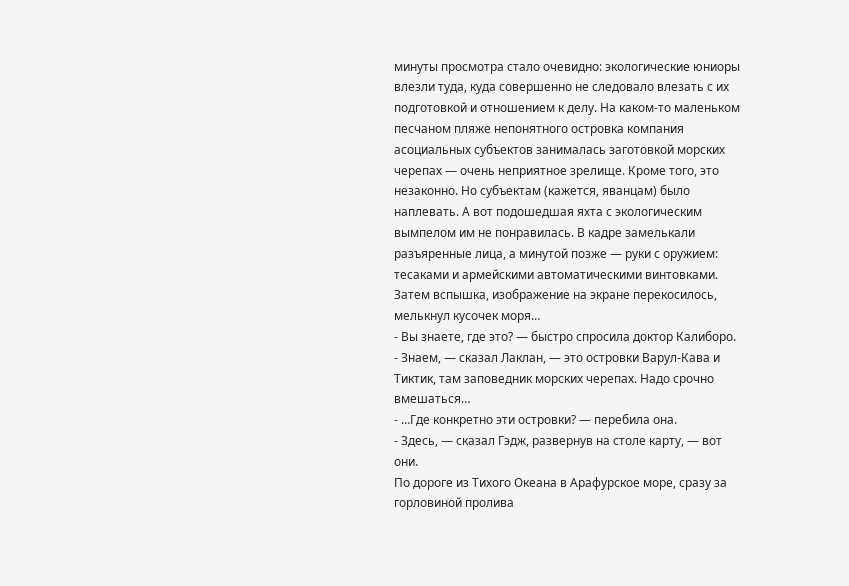минуты просмотра стало очевидно: экологические юниоры влезли туда, куда совершенно не следовало влезать с их подготовкой и отношением к делу. На каком-то маленьком песчаном пляже непонятного островка компания асоциальных субъектов занималась заготовкой морских черепах — очень неприятное зрелище. Кроме того, это незаконно. Но субъектам (кажется, яванцам) было наплевать. А вот подошедшая яхта с экологическим вымпелом им не понравилась. В кадре замелькали разъяренные лица, а минутой позже — руки с оружием: тесаками и армейскими автоматическими винтовками. Затем вспышка, изображение на экране перекосилось, мелькнул кусочек моря…
- Вы знаете, где это? — быстро спросила доктор Калиборо.
- Знаем, — сказал Лаклан, — это островки Варул-Кава и Тиктик, там заповедник морских черепах. Надо срочно вмешаться…
- …Где конкретно эти островки? — перебила она.
- Здесь, — сказал Гэдж, развернув на столе карту, — вот они.
По дороге из Тихого Океана в Арафурское море, сразу за горловиной пролива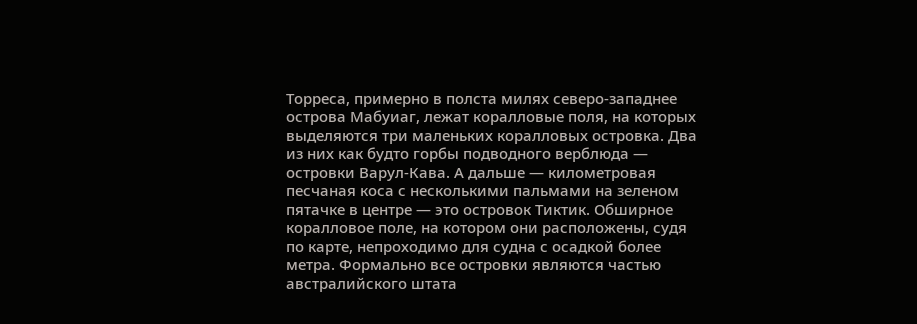Торреса, примерно в полста милях северо-западнее острова Мабуиаг, лежат коралловые поля, на которых выделяются три маленьких коралловых островка. Два из них как будто горбы подводного верблюда — островки Варул-Кава. А дальше — километровая песчаная коса с несколькими пальмами на зеленом пятачке в центре — это островок Тиктик. Обширное коралловое поле, на котором они расположены, судя по карте, непроходимо для судна с осадкой более метра. Формально все островки являются частью австралийского штата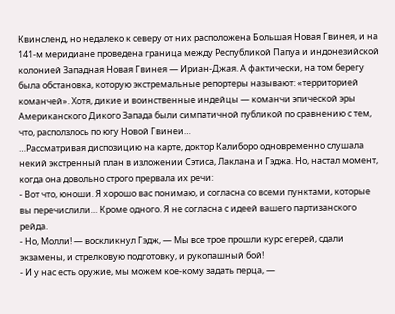Квинсленд, но недалеко к северу от них расположена Большая Новая Гвинея, и на 141-м меридиане проведена граница между Республикой Папуа и индонезийской колонией Западная Новая Гвинея — Ириан-Джая. А фактически, на том берегу была обстановка, которую экстремальные репортеры называют: «территорией команчей». Хотя, дикие и воинственные индейцы — команчи эпической эры Американского Дикого Запада были симпатичной публикой по сравнению с тем, что, расползлось по югу Новой Гвинеи…
…Рассматривая диспозицию на карте, доктор Калиборо одновременно слушала некий экстренный план в изложении Сэтиса, Лаклана и Гэджа. Но, настал момент, когда она довольно строго прервала их речи:
- Вот что, юноши. Я хорошо вас понимаю, и согласна со всеми пунктами, которые вы перечислили… Кроме одного. Я не согласна с идеей вашего партизанского рейда.
- Но, Молли! — воскликнул Гэдж, — Мы все трое прошли курс егерей, сдали экзамены, и стрелковую подготовку, и рукопашный бой!
- И у нас есть оружие, мы можем кое-кому задать перца, —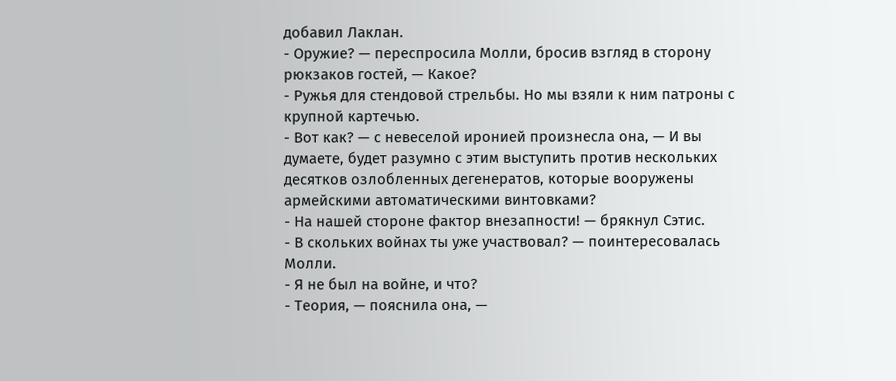добавил Лаклан.
- Оружие? — переспросила Молли, бросив взгляд в сторону рюкзаков гостей, — Какое?
- Ружья для стендовой стрельбы. Но мы взяли к ним патроны с крупной картечью.
- Вот как? — с невеселой иронией произнесла она, — И вы думаете, будет разумно с этим выступить против нескольких десятков озлобленных дегенератов, которые вооружены армейскими автоматическими винтовками?
- На нашей стороне фактор внезапности! — брякнул Сэтис.
- В скольких войнах ты уже участвовал? — поинтересовалась Молли.
- Я не был на войне, и что?
- Теория, — пояснила она, —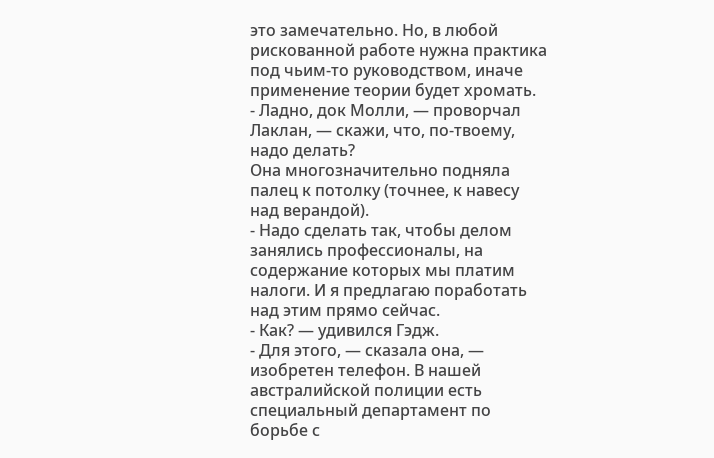это замечательно. Но, в любой рискованной работе нужна практика под чьим-то руководством, иначе применение теории будет хромать.
- Ладно, док Молли, — проворчал Лаклан, — скажи, что, по-твоему, надо делать?
Она многозначительно подняла палец к потолку (точнее, к навесу над верандой).
- Надо сделать так, чтобы делом занялись профессионалы, на содержание которых мы платим налоги. И я предлагаю поработать над этим прямо сейчас.
- Как? — удивился Гэдж.
- Для этого, — сказала она, — изобретен телефон. В нашей австралийской полиции есть специальный департамент по борьбе с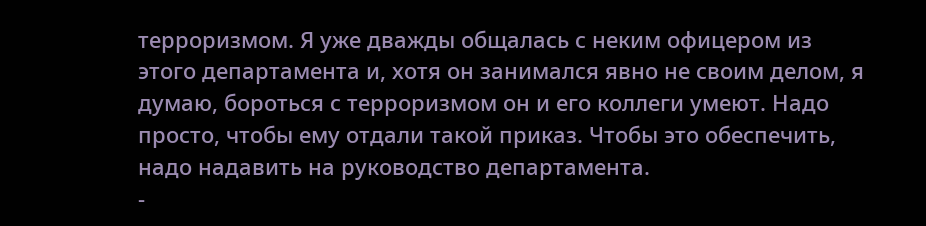терроризмом. Я уже дважды общалась с неким офицером из этого департамента и, хотя он занимался явно не своим делом, я думаю, бороться с терроризмом он и его коллеги умеют. Надо просто, чтобы ему отдали такой приказ. Чтобы это обеспечить, надо надавить на руководство департамента.
-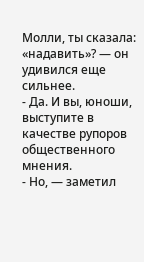Молли, ты сказала: «надавить»? — он удивился еще сильнее.
- Да. И вы, юноши, выступите в качестве рупоров общественного мнения.
- Но, — заметил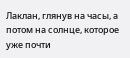Лаклан, глянув на часы, а потом на солнце, которое уже почти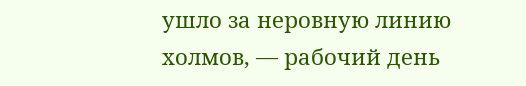ушло за неровную линию холмов, — рабочий день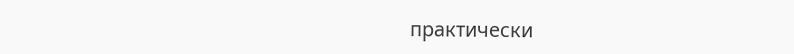практически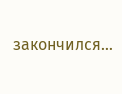закончился…